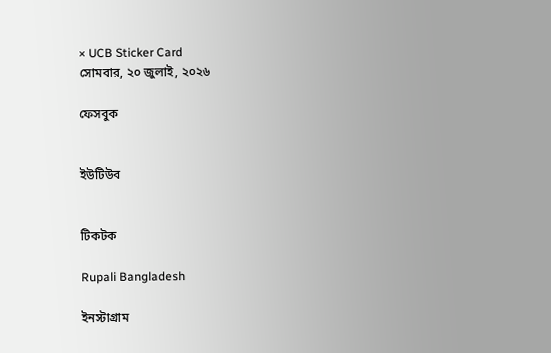× UCB Sticker Card
সোমবার, ২০ জুলাই, ২০২৬

ফেসবুক


ইউটিউব


টিকটক

Rupali Bangladesh

ইনস্টাগ্রাম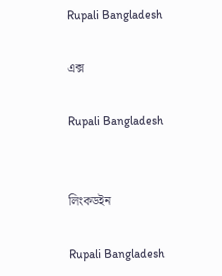Rupali Bangladesh

এক্স

Rupali Bangladesh


লিংকডইন

Rupali Bangladesh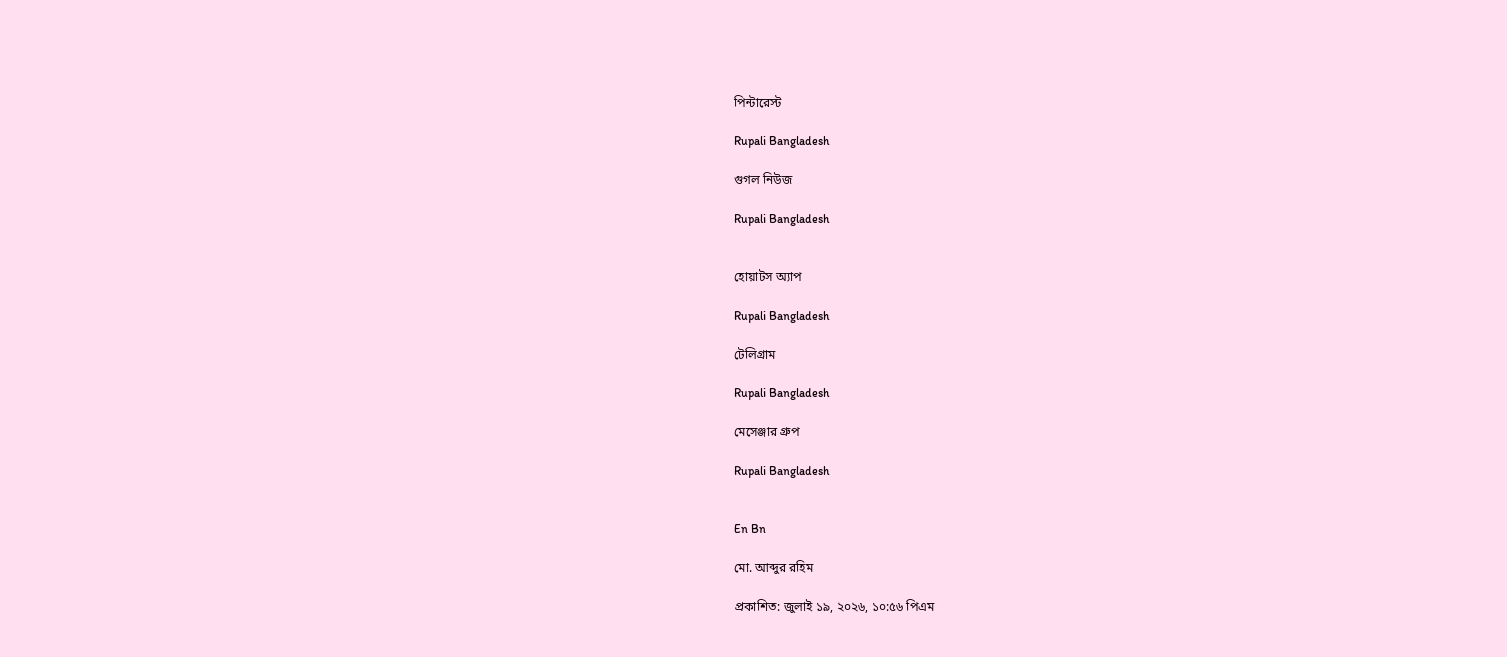পিন্টারেস্ট

Rupali Bangladesh

গুগল নিউজ

Rupali Bangladesh


হোয়াটস অ্যাপ

Rupali Bangladesh

টেলিগ্রাম

Rupali Bangladesh

মেসেঞ্জার গ্রুপ

Rupali Bangladesh


En Bn

মো. আব্দুর রহিম

প্রকাশিত: জুলাই ১৯, ২০২৬, ১০:৫৬ পিএম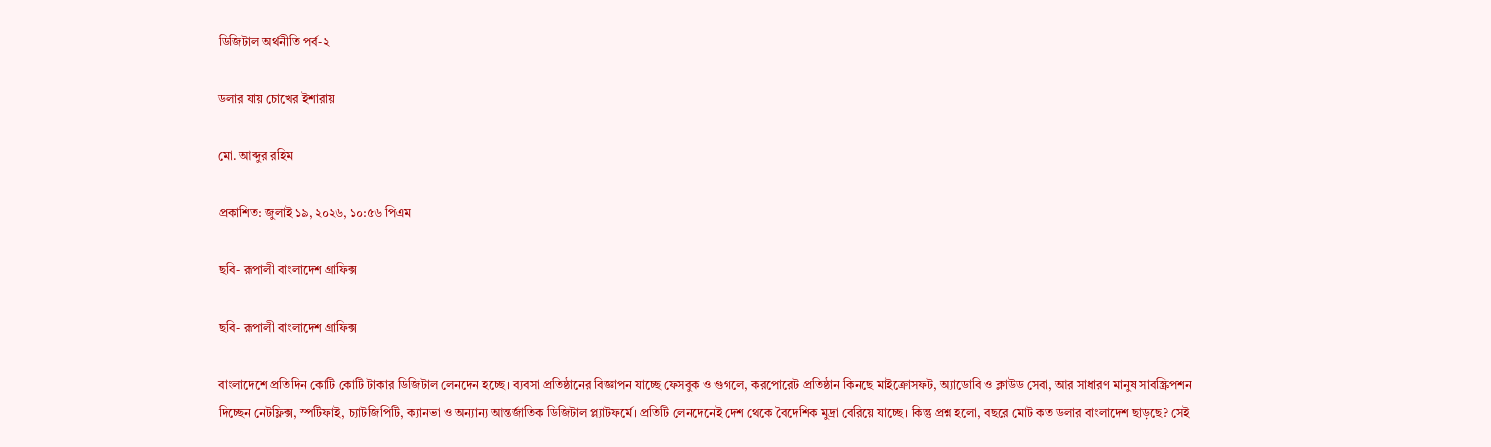ডিজিটাল অর্থনীতি পর্ব-২

ডলার যায় চোখের ইশারায়

মো. আব্দুর রহিম

প্রকাশিত: জুলাই ১৯, ২০২৬, ১০:৫৬ পিএম

ছবি- রূপালী বাংলাদেশ গ্রাফিক্স

ছবি- রূপালী বাংলাদেশ গ্রাফিক্স

বাংলাদেশে প্রতিদিন কোটি কোটি টাকার ডিজিটাল লেনদেন হচ্ছে। ব্যবসা প্রতিষ্ঠানের বিজ্ঞাপন যাচ্ছে ফেসবুক ও গুগলে, করপোরেট প্রতিষ্ঠান কিনছে মাইক্রোসফট, অ্যাডোবি ও ক্লাউড সেবা, আর সাধারণ মানুষ সাবস্ক্রিপশন দিচ্ছেন নেটফ্লিক্স, স্পটিফাই, চ্যাটজিপিটি, ক্যানভা ও অন্যান্য আন্তর্জাতিক ডিজিটাল প্ল্যাটফর্মে। প্রতিটি লেনদেনেই দেশ থেকে বৈদেশিক মুদ্রা বেরিয়ে যাচ্ছে। কিন্তু প্রশ্ন হলো, বছরে মোট কত ডলার বাংলাদেশ ছাড়ছে? সেই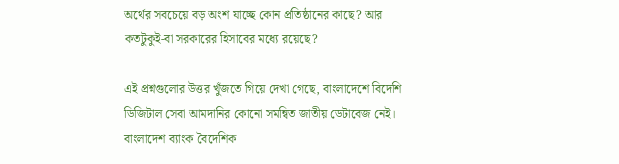অর্থের সবচেয়ে বড় অংশ যাচ্ছে কোন প্রতিষ্ঠানের কাছে? আর কতটুকুই-বা সরকারের হিসাবের মধ্যে রয়েছে?

এই প্রশ্নগুলোর উত্তর খুঁজতে গিয়ে দেখা গেছে, বাংলাদেশে বিদেশি ডিজিটাল সেবা আমদানির কোনো সমন্বিত জাতীয় ডেটাবেজ নেই। বাংলাদেশ ব্যাংক বৈদেশিক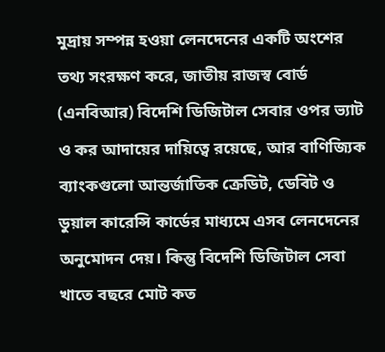মুদ্রায় সম্পন্ন হওয়া লেনদেনের একটি অংশের তথ্য সংরক্ষণ করে, জাতীয় রাজস্ব বোর্ড (এনবিআর) বিদেশি ডিজিটাল সেবার ওপর ভ্যাট ও কর আদায়ের দায়িত্বে রয়েছে, আর বাণিজ্যিক ব্যাংকগুলো আন্তর্জাতিক ক্রেডিট, ডেবিট ও ডুয়াল কারেন্সি কার্ডের মাধ্যমে এসব লেনদেনের অনুমোদন দেয়। কিন্তু বিদেশি ডিজিটাল সেবা খাতে বছরে মোট কত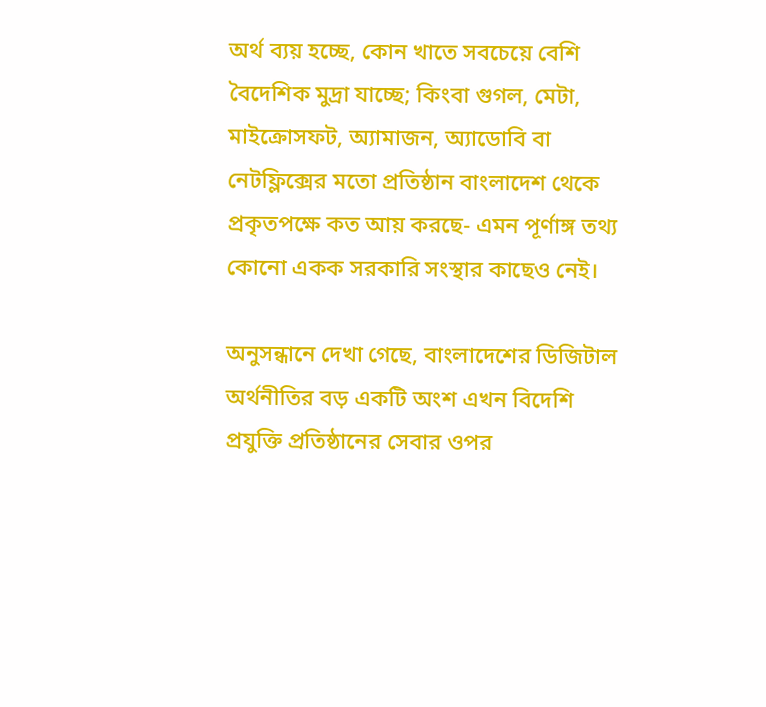অর্থ ব্যয় হচ্ছে, কোন খাতে সবচেয়ে বেশি বৈদেশিক মুদ্রা যাচ্ছে; কিংবা গুগল, মেটা, মাইক্রোসফট, অ্যামাজন, অ্যাডোবি বা নেটফ্লিক্সের মতো প্রতিষ্ঠান বাংলাদেশ থেকে প্রকৃতপক্ষে কত আয় করছে- এমন পূর্ণাঙ্গ তথ্য কোনো একক সরকারি সংস্থার কাছেও নেই।

অনুসন্ধানে দেখা গেছে, বাংলাদেশের ডিজিটাল অর্থনীতির বড় একটি অংশ এখন বিদেশি প্রযুক্তি প্রতিষ্ঠানের সেবার ওপর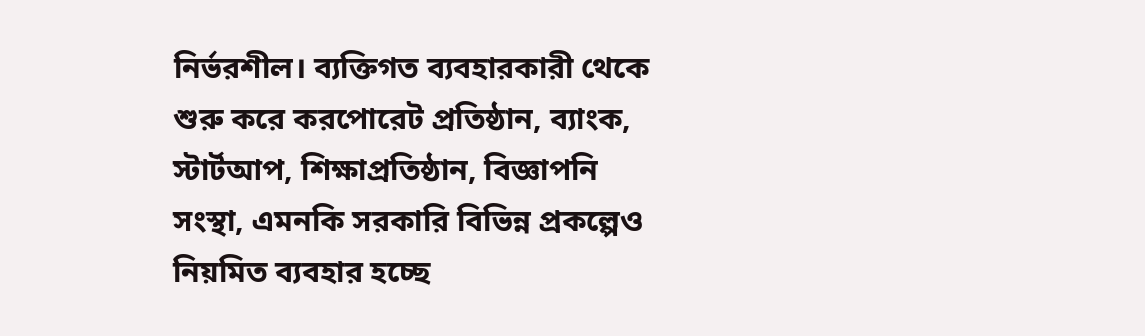নির্ভরশীল। ব্যক্তিগত ব্যবহারকারী থেকে শুরু করে করপোরেট প্রতিষ্ঠান, ব্যাংক, স্টার্টআপ, শিক্ষাপ্রতিষ্ঠান, বিজ্ঞাপনি সংস্থা, এমনকি সরকারি বিভিন্ন প্রকল্পেও নিয়মিত ব্যবহার হচ্ছে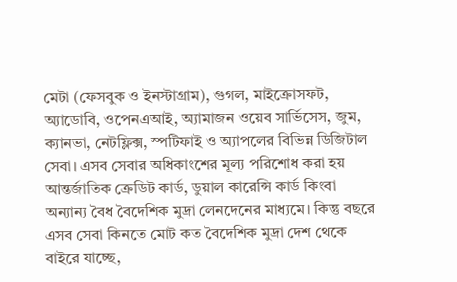মেটা (ফেসবুক ও ইনস্টাগ্রাম), গুগল, মাইক্রোসফট, অ্যাডোবি, ওপেনএআই, অ্যামাজন ওয়েব সার্ভিসেস, জুম, ক্যানভা, নেটফ্লিক্স, স্পটিফাই ও অ্যাপলের বিভিন্ন ডিজিটাল সেবা। এসব সেবার অধিকাংশের মূল্য পরিশোধ করা হয় আন্তর্জাতিক ক্রেডিট কার্ড, ডুয়াল কারেন্সি কার্ড কিংবা অন্যান্য বৈধ বৈদেশিক মুদ্রা লেনদেনের মাধ্যমে। কিন্তু বছরে এসব সেবা কিনতে মোট কত বৈদেশিক মুদ্রা দেশ থেকে বাইরে যাচ্ছে,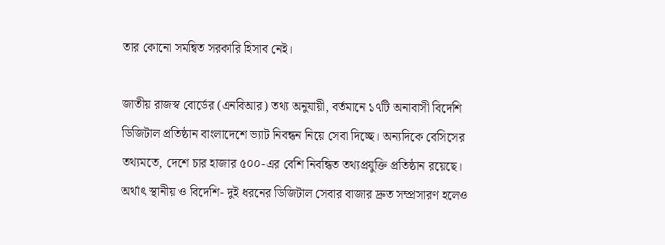তার কোনো সমন্বিত সরকারি হিসাব নেই।

জাতীয় রাজস্ব বোর্ডের (এনবিআর) তথ্য অনুযায়ী, বর্তমানে ১৭টি অনাবাসী বিদেশি ডিজিটাল প্রতিষ্ঠান বাংলাদেশে ভ্যাট নিবন্ধন নিয়ে সেবা দিচ্ছে। অন্যদিকে বেসিসের তথ্যমতে, দেশে চার হাজার ৫০০-এর বেশি নিবন্ধিত তথ্যপ্রযুক্তি প্রতিষ্ঠান রয়েছে। অর্থাৎ স্থানীয় ও বিদেশি- দুই ধরনের ডিজিটাল সেবার বাজার দ্রুত সম্প্রসারণ হলেও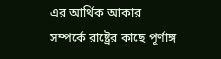এর আর্থিক আকার সম্পর্কে রাষ্ট্রের কাছে পূর্ণাঙ্গ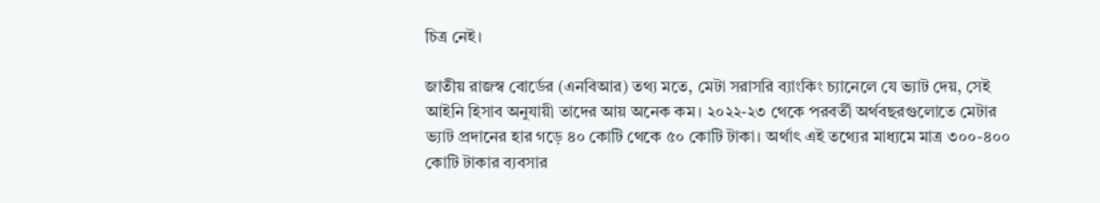চিত্র নেই।

জাতীয় রাজস্ব বোর্ডের (এনবিআর) তথ্য মতে, মেটা সরাসরি ব্যাংকিং চ্যানেলে যে ভ্যাট দেয়, সেই আইনি হিসাব অনুযায়ী তাদের আয় অনেক কম। ২০২২-২৩ থেকে পরবর্তী অর্থবছরগুলোতে মেটার ভ্যাট প্রদানের হার গড়ে ৪০ কোটি থেকে ৫০ কোটি টাকা। অর্থাৎ এই তথ্যের মাধ্যমে মাত্র ৩০০-৪০০ কোটি টাকার ব্যবসার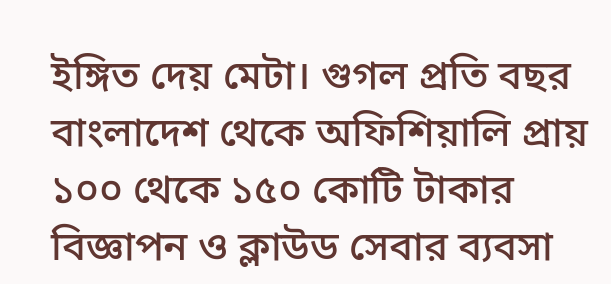ইঙ্গিত দেয় মেটা। গুগল প্রতি বছর বাংলাদেশ থেকে অফিশিয়ালি প্রায় ১০০ থেকে ১৫০ কোটি টাকার বিজ্ঞাপন ও ক্লাউড সেবার ব্যবসা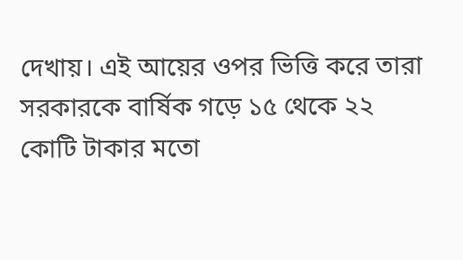দেখায়। এই আয়ের ওপর ভিত্তি করে তারা সরকারকে বার্ষিক গড়ে ১৫ থেকে ২২ কোটি টাকার মতো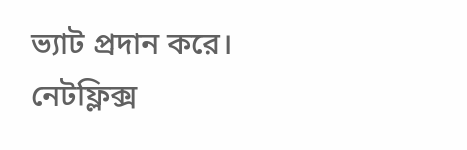ভ্যাট প্রদান করে। নেটফ্লিক্স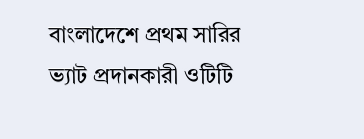বাংলাদেশে প্রথম সারির ভ্যাট প্রদানকারী ওটিটি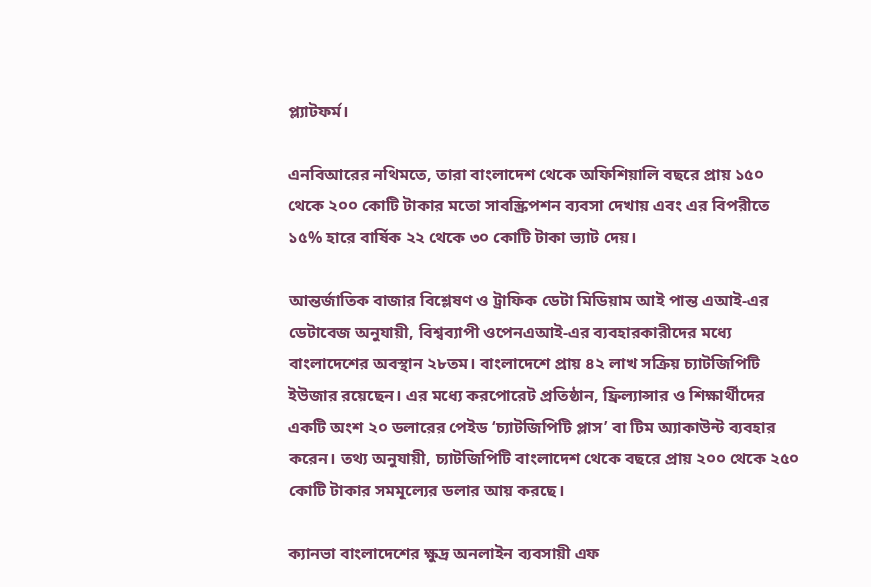প্ল্যাটফর্ম।

এনবিআরের নথিমতে, তারা বাংলাদেশ থেকে অফিশিয়ালি বছরে প্রায় ১৫০ থেকে ২০০ কোটি টাকার মতো সাবস্ক্রিপশন ব্যবসা দেখায় এবং এর বিপরীতে ১৫% হারে বার্ষিক ২২ থেকে ৩০ কোটি টাকা ভ্যাট দেয়।

আন্তর্জাতিক বাজার বিশ্লেষণ ও ট্রাফিক ডেটা মিডিয়াম আই পান্ত এআই-এর ডেটাবেজ অনুযায়ী, বিশ্বব্যাপী ওপেনএআই-এর ব্যবহারকারীদের মধ্যে বাংলাদেশের অবস্থান ২৮তম। বাংলাদেশে প্রায় ৪২ লাখ সক্রিয় চ্যাটজিপিটি ইউজার রয়েছেন। এর মধ্যে করপোরেট প্রতিষ্ঠান, ফ্রিল্যান্সার ও শিক্ষার্থীদের একটি অংশ ২০ ডলারের পেইড ‘চ্যাটজিপিটি প্লাস’ বা টিম অ্যাকাউন্ট ব্যবহার করেন। তথ্য অনুযায়ী, চ্যাটজিপিটি বাংলাদেশ থেকে বছরে প্রায় ২০০ থেকে ২৫০ কোটি টাকার সমমূল্যের ডলার আয় করছে।

ক্যানভা বাংলাদেশের ক্ষুদ্র অনলাইন ব্যবসায়ী এফ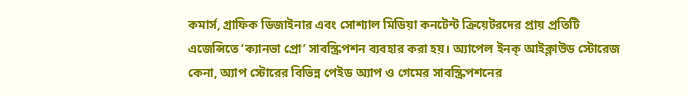কমার্স, গ্রাফিক ডিজাইনার এবং সোশ্যাল মিডিয়া কনটেন্ট ক্রিয়েটরদের প্রায় প্রতিটি এজেন্সিতে ‘ক্যানভা প্রো’ সাবস্ক্রিপশন ব্যবহার করা হয়। অ্যাপেল ইনক্ আইক্লাউড স্টোরেজ কেনা, অ্যাপ স্টোরের বিভিন্ন পেইড অ্যাপ ও গেমের সাবস্ক্রিপশনের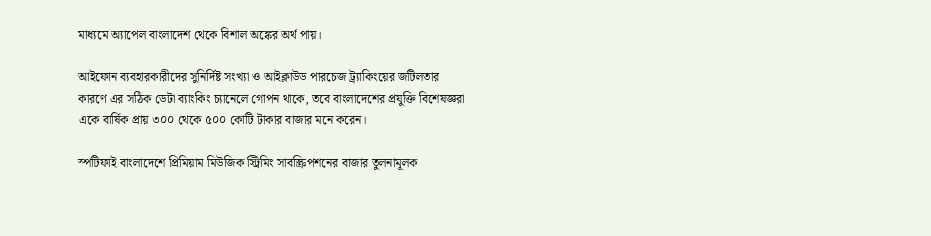মাধ্যমে অ্যাপেল বাংলাদেশ থেকে বিশাল অঙ্কের অর্থ পায়।

আইফোন ব্যবহারকারীদের সুনির্দিষ্ট সংখ্যা ও আইক্লাউড পারচেজ ট্র্যাকিংয়ের জটিলতার কারণে এর সঠিক ডেটা ব্যাংকিং চ্যানেলে গোপন থাকে, তবে বাংলাদেশের প্রযুক্তি বিশেষজ্ঞরা একে বার্ষিক প্রায় ৩০০ থেকে ৫০০ কোটি টাকার বাজার মনে করেন।

স্পটিফাই বাংলাদেশে প্রিমিয়াম মিউজিক স্ট্রিমিং সাবস্ক্রিপশনের বাজার তুলনামূলক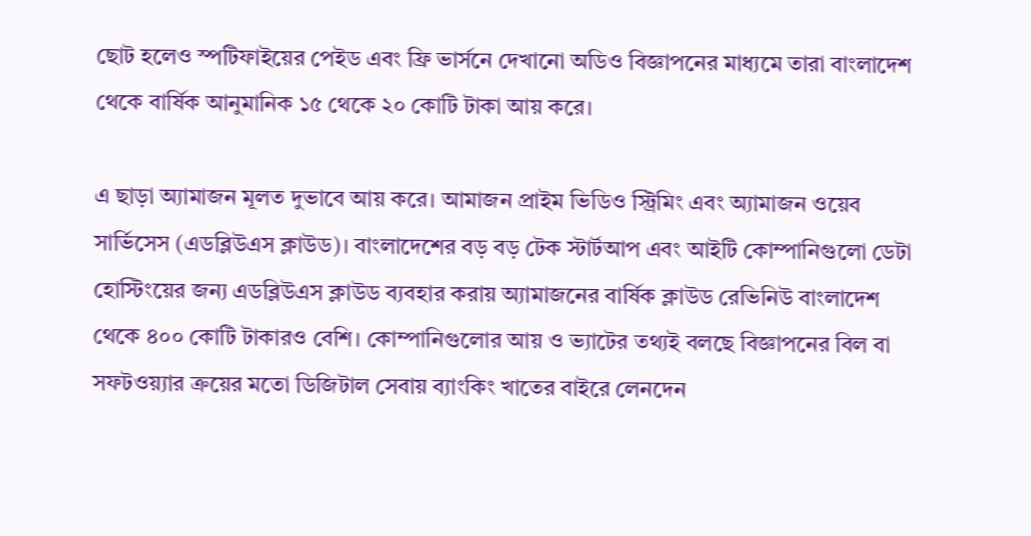ছোট হলেও স্পটিফাইয়ের পেইড এবং ফ্রি ভার্সনে দেখানো অডিও বিজ্ঞাপনের মাধ্যমে তারা বাংলাদেশ থেকে বার্ষিক আনুমানিক ১৫ থেকে ২০ কোটি টাকা আয় করে।

এ ছাড়া অ্যামাজন মূলত দুভাবে আয় করে। আমাজন প্রাইম ভিডিও স্ট্রিমিং এবং অ্যামাজন ওয়েব সার্ভিসেস (এডব্লিউএস ক্লাউড)। বাংলাদেশের বড় বড় টেক স্টার্টআপ এবং আইটি কোম্পানিগুলো ডেটা হোস্টিংয়ের জন্য এডব্লিউএস ক্লাউড ব্যবহার করায় অ্যামাজনের বার্ষিক ক্লাউড রেভিনিউ বাংলাদেশ থেকে ৪০০ কোটি টাকারও বেশি। কোম্পানিগুলোর আয় ও ভ্যাটের তথ্যই বলছে বিজ্ঞাপনের বিল বা সফটওয়্যার ক্রয়ের মতো ডিজিটাল সেবায় ব্যাংকিং খাতের বাইরে লেনদেন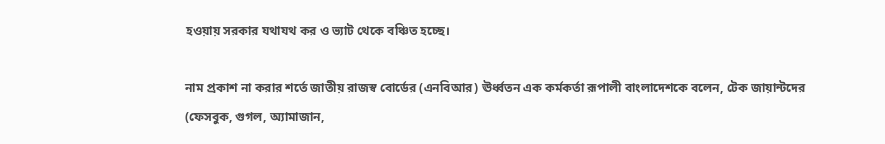হওয়ায় সরকার যথাযথ কর ও ভ্যাট থেকে বঞ্চিত হচ্ছে।

নাম প্রকাশ না করার শর্তে জাতীয় রাজস্ব বোর্ডের (এনবিআর) ঊর্ধ্বতন এক কর্মকর্তা রূপালী বাংলাদেশকে বলেন, টেক জায়ান্টদের (ফেসবুক, গুগল, অ্যামাজান,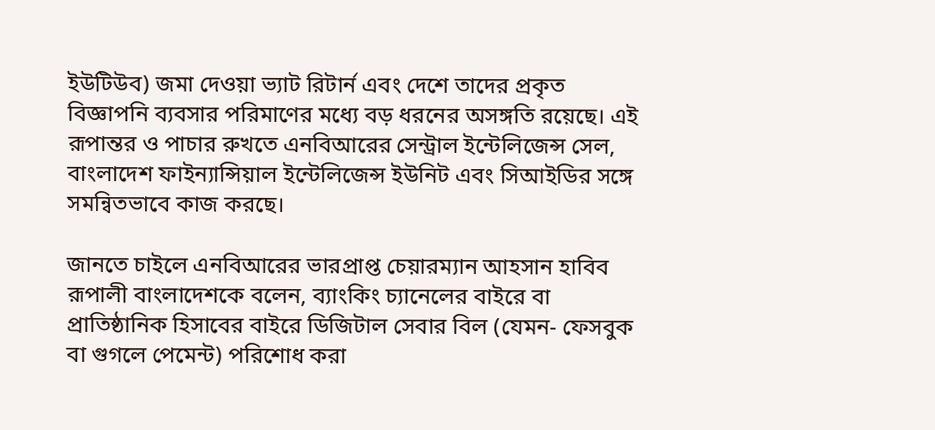ইউটিউব) জমা দেওয়া ভ্যাট রিটার্ন এবং দেশে তাদের প্রকৃত বিজ্ঞাপনি ব্যবসার পরিমাণের মধ্যে বড় ধরনের অসঙ্গতি রয়েছে। এই রূপান্তর ও পাচার রুখতে এনবিআরের সেন্ট্রাল ইন্টেলিজেন্স সেল, বাংলাদেশ ফাইন্যান্সিয়াল ইন্টেলিজেন্স ইউনিট এবং সিআইডির সঙ্গে সমন্বিতভাবে কাজ করছে।

জানতে চাইলে এনবিআরের ভারপ্রাপ্ত চেয়ারম্যান আহসান হাবিব রূপালী বাংলাদেশকে বলেন, ব্যাংকিং চ্যানেলের বাইরে বা প্রাতিষ্ঠানিক হিসাবের বাইরে ডিজিটাল সেবার বিল (যেমন- ফেসবুক বা গুগলে পেমেন্ট) পরিশোধ করা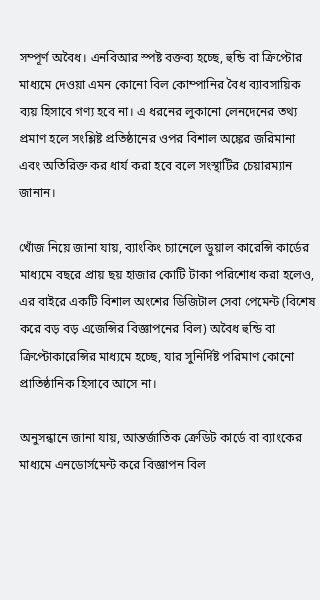সম্পূর্ণ অবৈধ। এনবিআর স্পষ্ট বক্তব্য হচ্ছে, হুন্ডি বা ক্রিপ্টোর মাধ্যমে দেওয়া এমন কোনো বিল কোম্পানির বৈধ ব্যাবসায়িক ব্যয় হিসাবে গণ্য হবে না। এ ধরনের লুকানো লেনদেনের তথ্য প্রমাণ হলে সংশ্লিষ্ট প্রতিষ্ঠানের ওপর বিশাল অঙ্কের জরিমানা এবং অতিরিক্ত কর ধার্য করা হবে বলে সংস্থাটির চেয়ারম্যান জানান।

খোঁজ নিয়ে জানা যায়, ব্যাংকিং চ্যানেলে ডুয়াল কারেন্সি কার্ডের মাধ্যমে বছরে প্রায় ছয় হাজার কোটি টাকা পরিশোধ করা হলেও, এর বাইরে একটি বিশাল অংশের ডিজিটাল সেবা পেমেন্ট (বিশেষ করে বড় বড় এজেন্সির বিজ্ঞাপনের বিল) অবৈধ হুন্ডি বা ক্রিপ্টোকারেন্সির মাধ্যমে হচ্ছে, যার সুনির্দিষ্ট পরিমাণ কোনো প্রাতিষ্ঠানিক হিসাবে আসে না।

অনুসন্ধানে জানা যায়, আন্তর্জাতিক ক্রেডিট কার্ডে বা ব্যাংকের মাধ্যমে এনডোর্সমেন্ট করে বিজ্ঞাপন বিল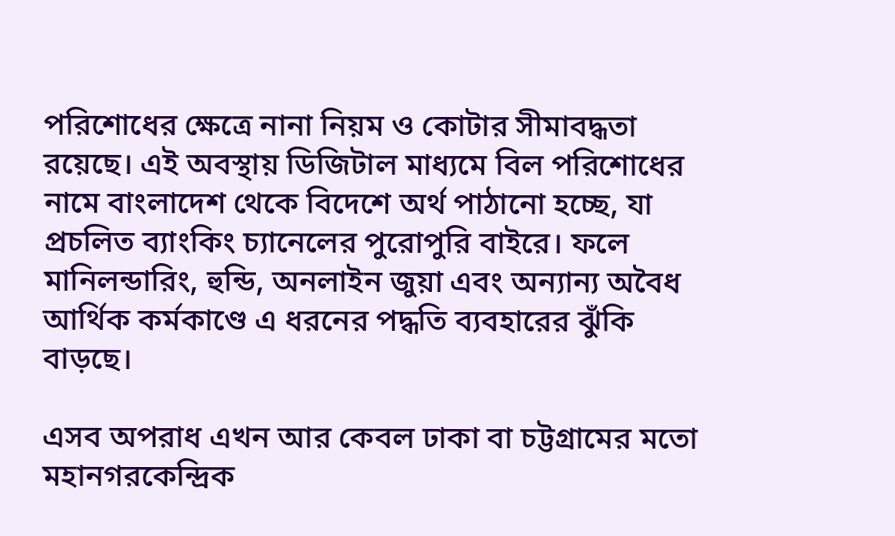পরিশোধের ক্ষেত্রে নানা নিয়ম ও কোটার সীমাবদ্ধতা রয়েছে। এই অবস্থায় ডিজিটাল মাধ্যমে বিল পরিশোধের নামে বাংলাদেশ থেকে বিদেশে অর্থ পাঠানো হচ্ছে, যা প্রচলিত ব্যাংকিং চ্যানেলের পুরোপুরি বাইরে। ফলে মানিলন্ডারিং, হুন্ডি, অনলাইন জুয়া এবং অন্যান্য অবৈধ আর্থিক কর্মকাণ্ডে এ ধরনের পদ্ধতি ব্যবহারের ঝুঁকি বাড়ছে।

এসব অপরাধ এখন আর কেবল ঢাকা বা চট্টগ্রামের মতো মহানগরকেন্দ্রিক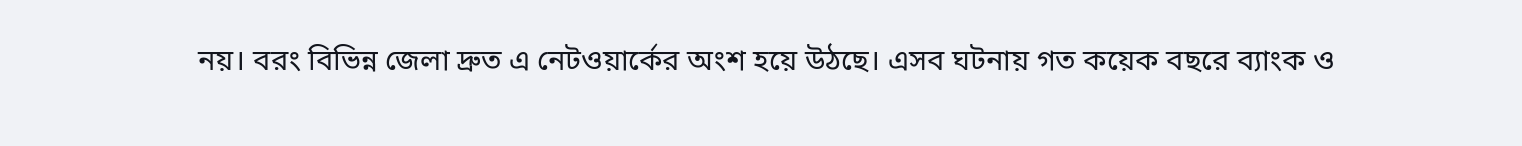নয়। বরং বিভিন্ন জেলা দ্রুত এ নেটওয়ার্কের অংশ হয়ে উঠছে। এসব ঘটনায় গত কয়েক বছরে ব্যাংক ও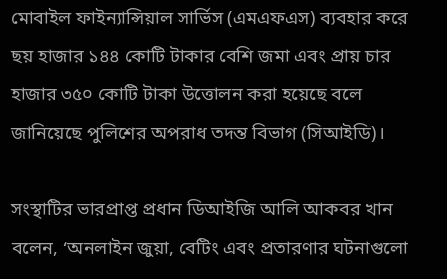মোবাইল ফাইন্যান্সিয়াল সার্ভিস (এমএফএস) ব্যবহার করে ছয় হাজার ১৪৪ কোটি টাকার বেশি জমা এবং প্রায় চার হাজার ৩৫০ কোটি টাকা উত্তোলন করা হয়েছে বলে জানিয়েছে পুলিশের অপরাধ তদন্ত বিভাগ (সিআইডি)।

সংস্থাটির ভারপ্রাপ্ত প্রধান ডিআইজি আলি আকবর খান বলেন, ‘অনলাইন জুয়া, বেটিং এবং প্রতারণার ঘটনাগুলো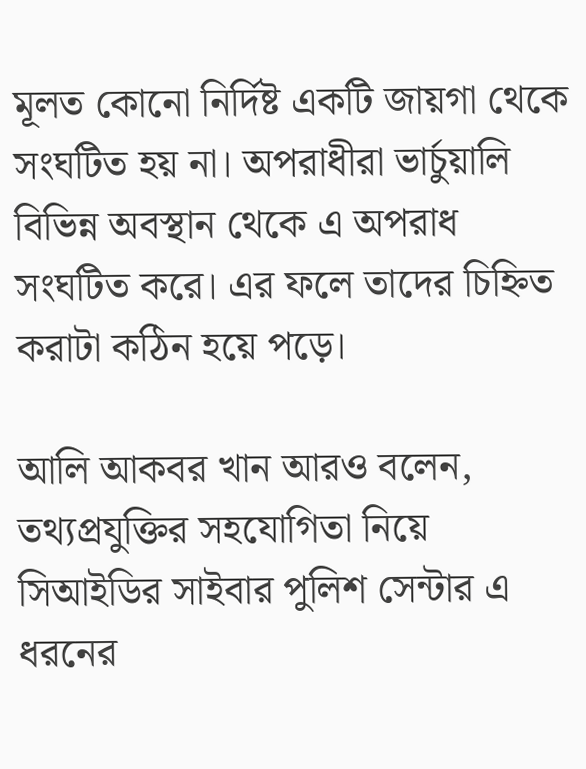মূলত কোনো নির্দিষ্ট একটি জায়গা থেকে সংঘটিত হয় না। অপরাধীরা ভার্চুয়ালি বিভিন্ন অবস্থান থেকে এ অপরাধ সংঘটিত করে। এর ফলে তাদের চিহ্নিত করাটা কঠিন হয়ে পড়ে।

আলি আকবর খান আরও বলেন, তথ্যপ্রযুক্তির সহযোগিতা নিয়ে সিআইডির সাইবার পুলিশ সেন্টার এ ধরনের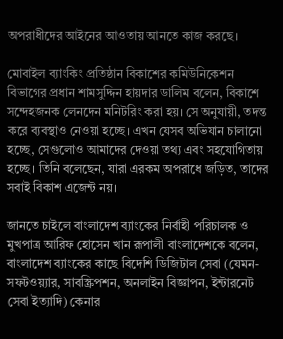অপরাধীদের আইনের আওতায় আনতে কাজ করছে।

মোবাইল ব্যাংকিং প্রতিষ্ঠান বিকাশের কমিউনিকেশন বিভাগের প্রধান শামসুদ্দিন হায়দার ডালিম বলেন, বিকাশে সন্দেহজনক লেনদেন মনিটরিং করা হয়। সে অনুযায়ী, তদন্ত করে ব্যবস্থাও নেওয়া হচ্ছে। এখন যেসব অভিযান চালানো হচ্ছে, সেগুলোও আমাদের দেওয়া তথ্য এবং সহযোগিতায় হচ্ছে। তিনি বলেছেন, যারা এরকম অপরাধে জড়িত, তাদের সবাই বিকাশ এজেন্ট নয়।

জানতে চাইলে বাংলাদেশ ব্যাংকের নির্বাহী পরিচালক ও মুখপাত্র আরিফ হোসেন খান রূপালী বাংলাদেশকে বলেন, বাংলাদেশ ব্যাংকের কাছে বিদেশি ডিজিটাল সেবা (যেমন- সফটওয়্যার, সাবস্ক্রিপশন, অনলাইন বিজ্ঞাপন, ইন্টারনেট সেবা ইত্যাদি) কেনার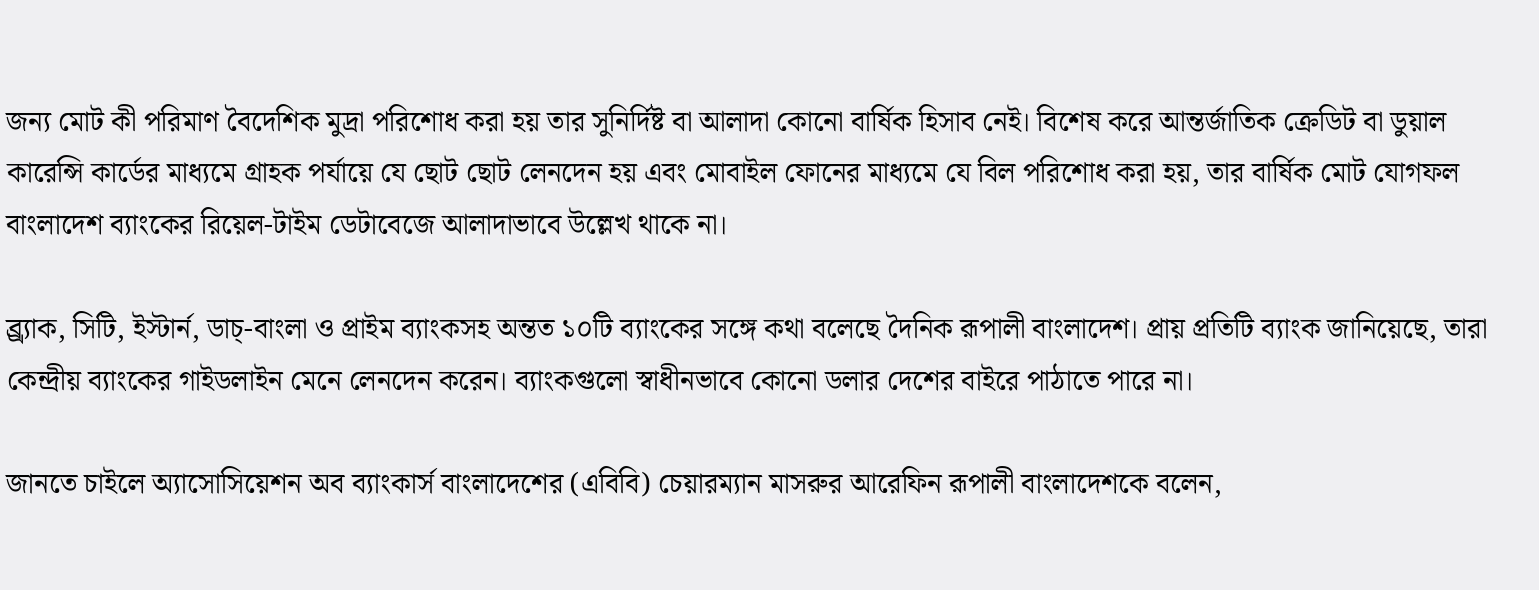জন্য মোট কী পরিমাণ বৈদেশিক মুদ্রা পরিশোধ করা হয় তার সুনির্দিষ্ট বা আলাদা কোনো বার্ষিক হিসাব নেই। বিশেষ করে আন্তর্জাতিক ক্রেডিট বা ডুয়াল কারেন্সি কার্ডের মাধ্যমে গ্রাহক পর্যায়ে যে ছোট ছোট লেনদেন হয় এবং মোবাইল ফোনের মাধ্যমে যে বিল পরিশোধ করা হয়, তার বার্ষিক মোট যোগফল বাংলাদেশ ব্যাংকের রিয়েল-টাইম ডেটাবেজে আলাদাভাবে উল্লেখ থাকে না।

ব্র্র্যাক, সিটি, ইস্টার্ন, ডাচ্-বাংলা ও প্রাইম ব্যাংকসহ অন্তত ১০টি ব্যাংকের সঙ্গে কথা বলেছে দৈনিক রূপালী বাংলাদেশ। প্রায় প্রতিটি ব্যাংক জানিয়েছে, তারা কেন্দ্রীয় ব্যাংকের গাইডলাইন মেনে লেনদেন করেন। ব্যাংকগুলো স্বাধীনভাবে কোনো ডলার দেশের বাইরে পাঠাতে পারে না।

জানতে চাইলে অ্যাসোসিয়েশন অব ব্যাংকার্স বাংলাদেশের (এবিবি) চেয়ারম্যান মাসরুর আরেফিন রূপালী বাংলাদেশকে বলেন,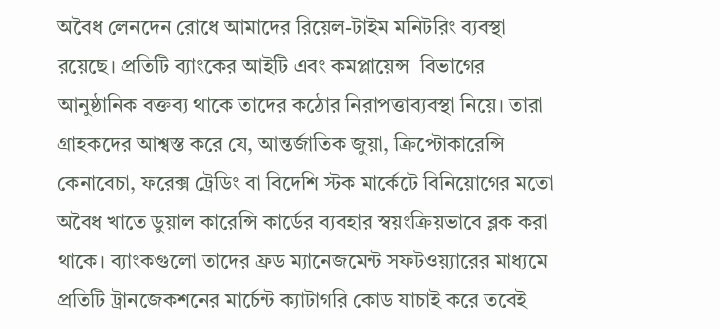অবৈধ লেনদেন রোধে আমাদের রিয়েল-টাইম মনিটরিং ব্যবস্থা রয়েছে। প্রতিটি ব্যাংকের আইটি এবং কমপ্লায়েন্স  বিভাগের আনুষ্ঠানিক বক্তব্য থাকে তাদের কঠোর নিরাপত্তাব্যবস্থা নিয়ে। তারা গ্রাহকদের আশ্বস্ত করে যে, আন্তর্জাতিক জুয়া, ক্রিপ্টোকারেন্সি কেনাবেচা, ফরেক্স ট্রেডিং বা বিদেশি স্টক মার্কেটে বিনিয়োগের মতো অবৈধ খাতে ডুয়াল কারেন্সি কার্ডের ব্যবহার স্বয়ংক্রিয়ভাবে ব্লক করা থাকে। ব্যাংকগুলো তাদের ফ্রড ম্যানেজমেন্ট সফটওয়্যারের মাধ্যমে প্রতিটি ট্রানজেকশনের মার্চেন্ট ক্যাটাগরি কোড যাচাই করে তবেই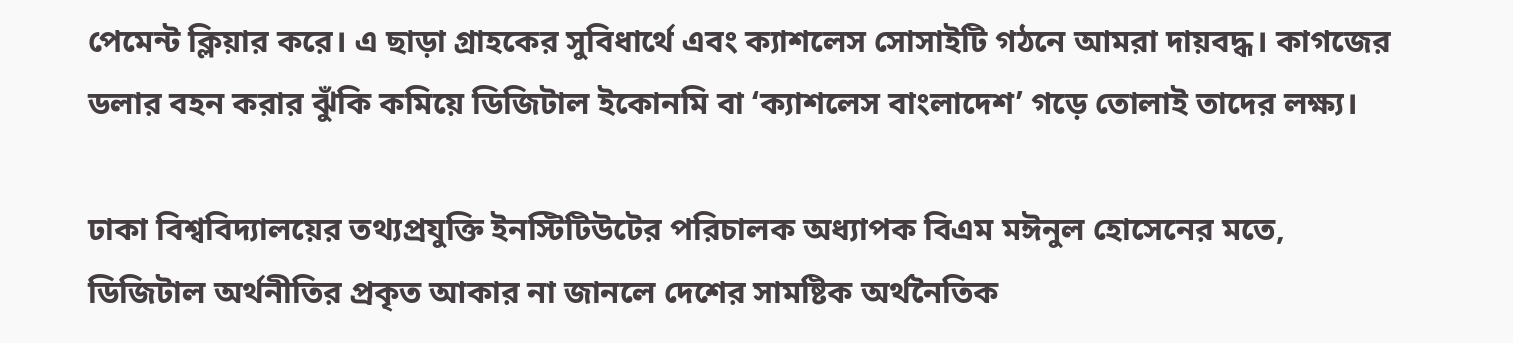পেমেন্ট ক্লিয়ার করে। এ ছাড়া গ্রাহকের সুবিধার্থে এবং ক্যাশলেস সোসাইটি গঠনে আমরা দায়বদ্ধ। কাগজের ডলার বহন করার ঝুঁকি কমিয়ে ডিজিটাল ইকোনমি বা ‘ক্যাশলেস বাংলাদেশ’ গড়ে তোলাই তাদের লক্ষ্য।

ঢাকা বিশ্ববিদ্যালয়ের তথ্যপ্রযুক্তি ইনস্টিটিউটের পরিচালক অধ্যাপক বিএম মঈনুল হোসেনের মতে, ডিজিটাল অর্থনীতির প্রকৃত আকার না জানলে দেশের সামষ্টিক অর্থনৈতিক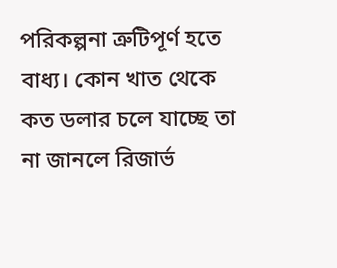পরিকল্পনা ত্রুটিপূর্ণ হতে বাধ্য। কোন খাত থেকে কত ডলার চলে যাচ্ছে তা না জানলে রিজার্ভ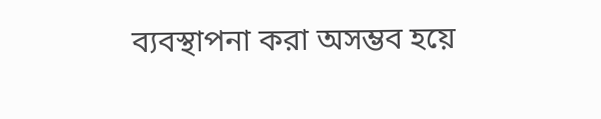ব্যবস্থাপনা করা অসম্ভব হয়ে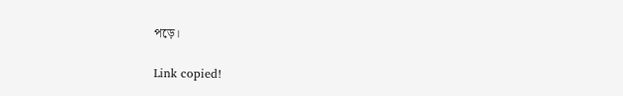পড়ে।

Link copied!